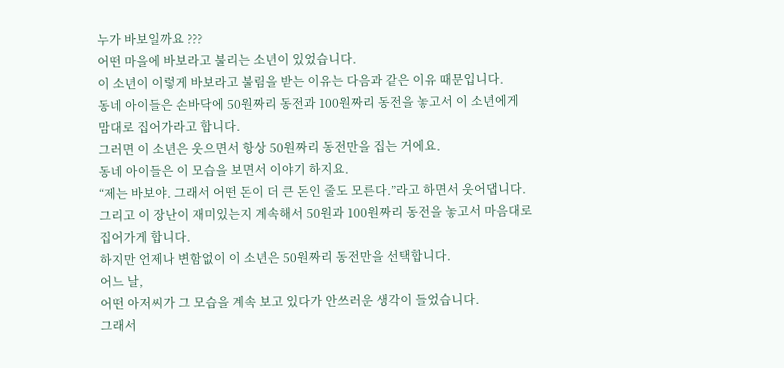누가 바보일까요 ???
어떤 마을에 바보라고 불리는 소년이 있었습니다.
이 소년이 이렇게 바보라고 불림을 받는 이유는 다음과 같은 이유 때문입니다.
동네 아이들은 손바닥에 50원짜리 동전과 100원짜리 동전을 놓고서 이 소년에게
맘대로 집어가라고 합니다.
그러면 이 소년은 웃으면서 항상 50원짜리 동전만을 집는 거에요.
동네 아이들은 이 모습을 보면서 이야기 하지요.
“제는 바보야. 그래서 어떤 돈이 더 큰 돈인 줄도 모른다.”라고 하면서 웃어댑니다.
그리고 이 장난이 재미있는지 계속해서 50원과 100원짜리 동전을 놓고서 마음대로
집어가게 합니다.
하지만 언제나 변함없이 이 소년은 50원짜리 동전만을 선택합니다.
어느 날,
어떤 아저씨가 그 모습을 계속 보고 있다가 안쓰러운 생각이 들었습니다.
그래서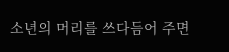소년의 머리를 쓰다듬어 주면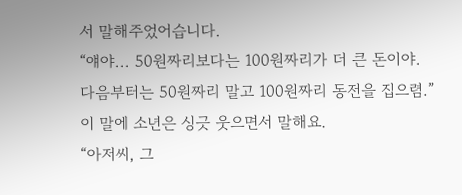서 말해주었어습니다.
“얘야... 50원짜리보다는 100원짜리가 더 큰 돈이야.
다음부터는 50원짜리 말고 100원짜리 동전을 집으렴.”
이 말에 소년은 싱긋 웃으면서 말해요.
“아저씨, 그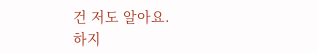건 저도 알아요.
하지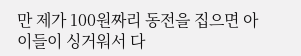만 제가 100원짜리 동전을 집으면 아이들이 싱거워서 다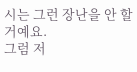시는 그런 장난을 안 할 거예요.
그럼 저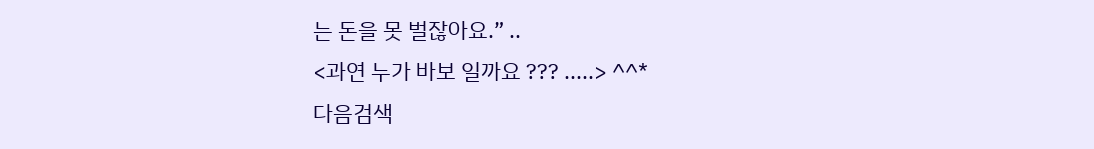는 돈을 못 벌잖아요.” ..
<과연 누가 바보 일까요 ??? .....> ^^*
다음검색